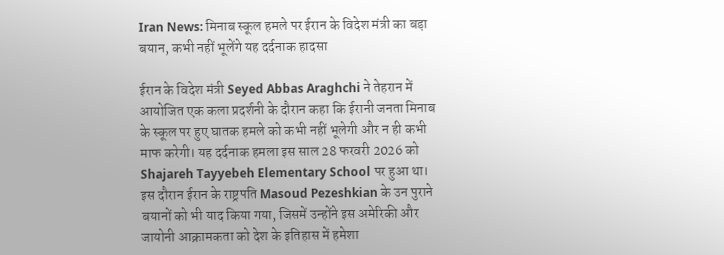Iran News: मिनाब स्कूल हमले पर ईरान के विदेश मंत्री का बड़ा बयान, कभी नहीं भूलेंगे यह दर्दनाक हादसा

ईरान के विदेश मंत्री Seyed Abbas Araghchi ने तेहरान में आयोजित एक कला प्रदर्शनी के दौरान कहा कि ईरानी जनता मिनाब के स्कूल पर हुए घातक हमले को कभी नहीं भूलेगी और न ही कभी माफ करेगी। यह दर्दनाक हमला इस साल 28 फरवरी 2026 को Shajareh Tayyebeh Elementary School पर हुआ था। इस दौरान ईरान के राष्ट्रपति Masoud Pezeshkian के उन पुराने बयानों को भी याद किया गया, जिसमें उन्होंने इस अमेरिकी और जायोनी आक्रामकता को देश के इतिहास में हमेशा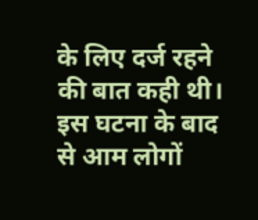के लिए दर्ज रहने की बात कही थी। इस घटना के बाद से आम लोगों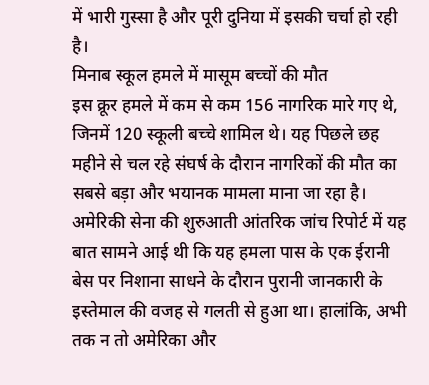में भारी गुस्सा है और पूरी दुनिया में इसकी चर्चा हो रही है।
मिनाब स्कूल हमले में मासूम बच्चों की मौत
इस क्रूर हमले में कम से कम 156 नागरिक मारे गए थे, जिनमें 120 स्कूली बच्चे शामिल थे। यह पिछले छह महीने से चल रहे संघर्ष के दौरान नागरिकों की मौत का सबसे बड़ा और भयानक मामला माना जा रहा है। अमेरिकी सेना की शुरुआती आंतरिक जांच रिपोर्ट में यह बात सामने आई थी कि यह हमला पास के एक ईरानी बेस पर निशाना साधने के दौरान पुरानी जानकारी के इस्तेमाल की वजह से गलती से हुआ था। हालांकि, अभी तक न तो अमेरिका और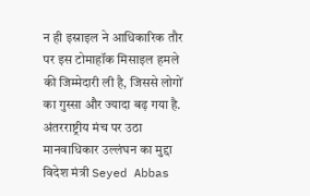न ही इस्राइल ने आधिकारिक तौर पर इस टोमाहॉक मिसाइल हमले की जिम्मेदारी ली है, जिससे लोगों का गुस्सा और ज्यादा बढ़ गया है.
अंतरराष्ट्रीय मंच पर उठा मानवाधिकार उल्लंघन का मुद्दा
विदेश मंत्री Seyed Abbas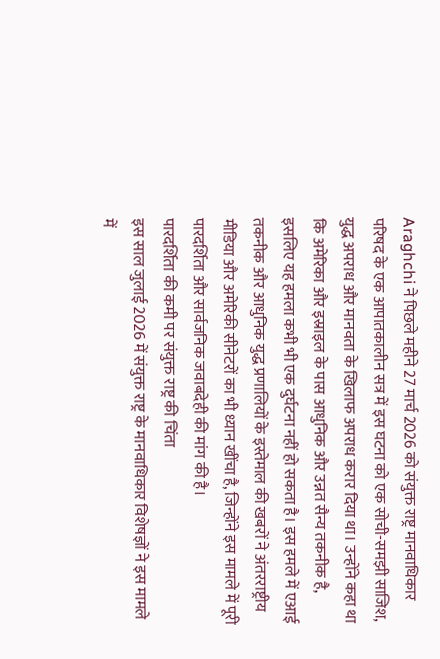Araghchi ने पिछले महीने 27 मार्च 2026 को संयुक्त राष्ट्र मानवाधिकार परिषद के एक आपातकालीन सत्र में इस घटना को एक सोची-समझी साजिश, युद्ध अपराध और मानवता के खिलाफ अपराध करार दिया था। उन्होंने कहा था कि अमेरिका और इस्राइल के पास आधुनिक और उन्नत सैन्य तकनीक है, इसलिए यह हमला कभी भी एक दुर्घटना नहीं हो सकता है। इस हमले में एआई तकनीक और आधुनिक युद्ध प्रणालियों के इस्तेमाल की खबरों ने अंतरराष्ट्रीय मीडिया और अमेरिकी सीनेटरों का भी ध्यान खींचा है, जिन्होंने इस मामले में पूरी पारदर्शिता और सार्वजनिक जवाबदेही की मांग की है।
पारदर्शिता की कमी पर संयुक्त राष्ट्र की चिंता
इस साल जुलाई 2026 में संयुक्त राष्ट्र के मानवाधिकार विशेषज्ञों ने इस मामले में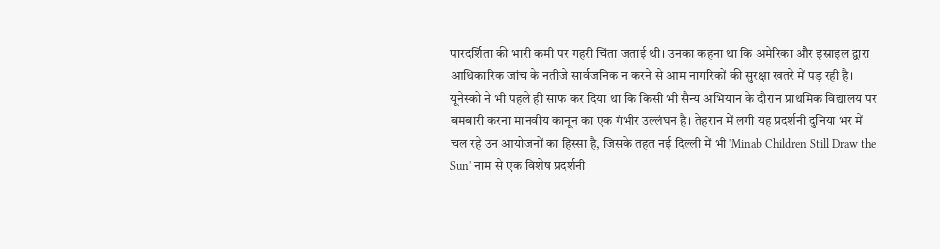पारदर्शिता की भारी कमी पर गहरी चिंता जताई थी। उनका कहना था कि अमेरिका और इस्राइल द्वारा आधिकारिक जांच के नतीजे सार्वजनिक न करने से आम नागरिकों की सुरक्षा खतरे में पड़ रही है। यूनेस्को ने भी पहले ही साफ कर दिया था कि किसी भी सैन्य अभियान के दौरान प्राथमिक विद्यालय पर बमबारी करना मानवीय कानून का एक गंभीर उल्लंघन है। तेहरान में लगी यह प्रदर्शनी दुनिया भर में चल रहे उन आयोजनों का हिस्सा है, जिसके तहत नई दिल्ली में भी 'Minab Children Still Draw the Sun' नाम से एक विशेष प्रदर्शनी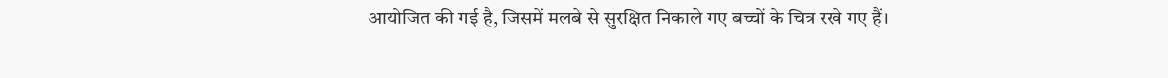आयोजित की गई है, जिसमें मलबे से सुरक्षित निकाले गए बच्चों के चित्र रखे गए हैं।